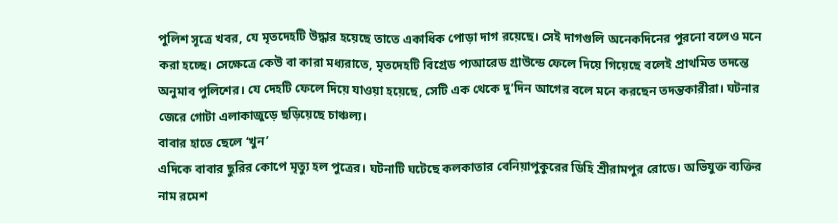পুলিশ সূত্রে খবর, যে মৃতদেহটি উদ্ধার হয়েছে তাতে একাধিক পোড়া দাগ রয়েছে। সেই দাগগুলি অনেকদিনের পুরনো বলেও মনে করা হচ্ছে। সেক্ষেত্রে কেউ বা কারা মধ্যরাতে, মৃতদেহটি বিগ্রেড প্যআরেড গ্রাউন্ডে ফেলে দিয়ে গিয়েছে বলেই প্রাথমিত তদন্তে অনুমাব পুলিশের। যে দেহটি ফেলে দিয়ে যাওয়া হয়েছে, সেটি এক থেকে দু’দিন আগের বলে মনে করছেন তদন্তকারীরা। ঘটনার জেরে গোটা এলাকাজুড়ে ছড়িয়েছে চাঞ্চল্য।
বাবার হাতে ছেলে ‘খুন’
এদিকে বাবার ছুরির কোপে মৃত্যু হল পুত্রের। ঘটনাটি ঘটেছে কলকাতার বেনিয়াপুকুরের ডিহি শ্রীরামপুর রোডে। অভিযুক্ত ব্যক্তির নাম রমেশ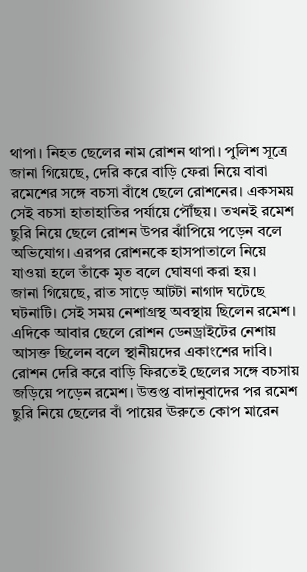থাপা। নিহত ছেলের নাম রোশন থাপা। পুলিশ সূত্রে জানা গিয়েছে, দেরি করে বাড়ি ফেরা নিয়ে বাবা রমেশের সঙ্গে বচসা বাঁধে ছেলে রোশনের। একসময় সেই বচসা হাতাহাতির পর্যায়ে পৌঁছয়। তখনই রমেশ ছুরি নিয়ে ছেলে রোশন উপর ঝাঁপিয়ে পড়েন বলে অভিযোগ। এরপর রোশনকে হাসপাতালে নিয়ে যাওয়া হলে তাঁকে মৃত বলে ঘোষণা করা হয়।
জানা গিয়েছে, রাত সাড়ে আটটা নাগাদ ঘটেছে ঘটনাটি। সেই সময় নেশাগ্রস্থ অবস্থায় ছিলেন রমেশ। এদিকে আবার ছেলে রোশন ডেনড্রাইটের নেশায় আসক্ত ছিলেন বলে স্থানীয়দের একাংশের দাবি। রোশন দেরি করে বাড়ি ফিরতেই ছেলের সঙ্গে বচসায় জড়িয়ে পড়েন রমেশ। উত্তপ্ত বাদানুবাদের পর রমেশ ছুরি নিয়ে ছেলের বাঁ পায়ের ঊরুতে কোপ মারেন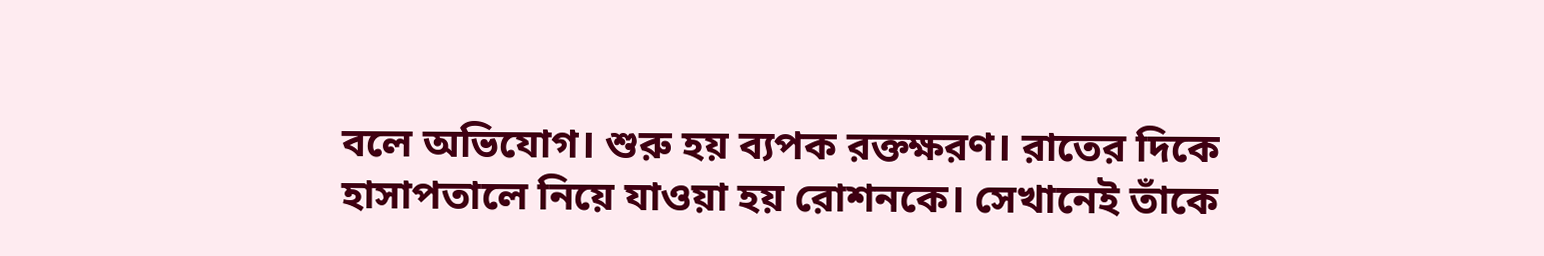বলে অভিযোগ। শুরু হয় ব্যপক রক্তক্ষরণ। রাতের দিকে হাসাপতালে নিয়ে যাওয়া হয় রোশনকে। সেখানেই তাঁকে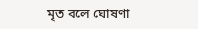মৃত বলে ঘোষণা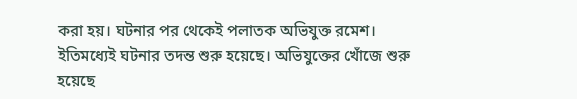করা হয়। ঘটনার পর থেকেই পলাতক অভিযুক্ত রমেশ। ইতিমধ্যেই ঘটনার তদন্ত শুরু হয়েছে। অভিযুক্তের খোঁজে শুরু হয়েছে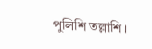পুলিশি তল্লাশি।